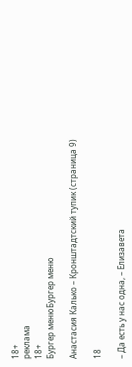18+
реклама
18+
Бургер менюБургер меню

Анастасия Калько – Кронштадтский тупик (страница 9)

18

– Да есть у нас одна, – Елизавета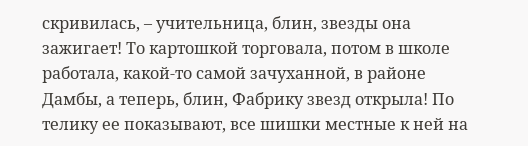скривилась, – учительница, блин, звезды она зажигает! То картошкой торговала, потом в школе работала, какой-то самой зачуханной, в районе Дамбы, а теперь, блин, Фабрику звезд открыла! По телику ее показывают, все шишки местные к ней на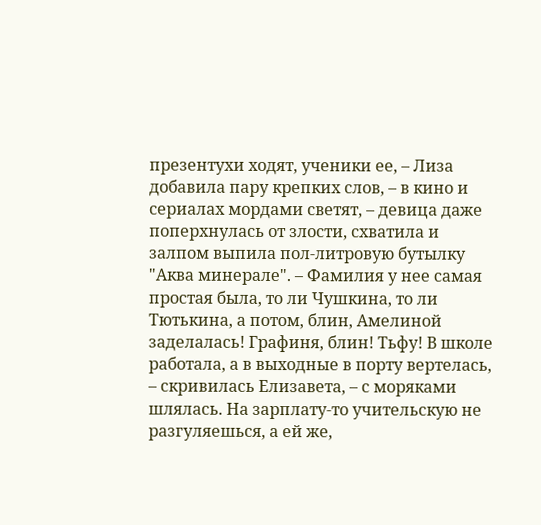презентухи ходят, ученики ее, – Лиза добавила пару крепких слов, – в кино и сериалах мордами светят, – девица даже поперхнулась от злости, схватила и залпом выпила пол-литровую бутылку "Аква минерале". – Фамилия у нее самая простая была, то ли Чушкина, то ли Тютькина, а потом, блин, Амелиной заделалась! Графиня, блин! Тьфу! В школе работала, а в выходные в порту вертелась, – скривилась Елизавета, – с моряками шлялась. На зарплату-то учительскую не разгуляешься, а ей же,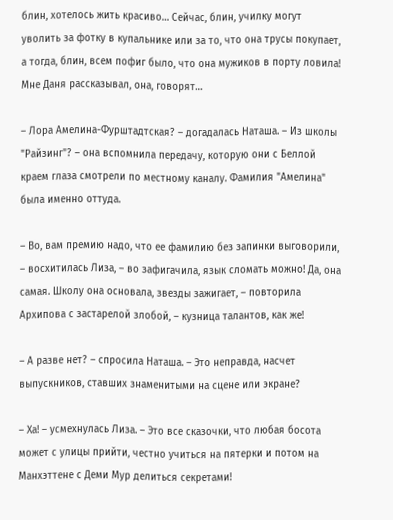блин, хотелось жить красиво… Сейчас, блин, училку могут уволить за фотку в купальнике или за то, что она трусы покупает, а тогда, блин, всем пофиг было, что она мужиков в порту ловила! Мне Даня рассказывал, она, говорят…

– Лора Амелина-Фурштадтская? – догадалась Наташа. – Из школы "Райзинг"? – она вспомнила передачу, которую они с Беллой краем глаза смотрели по местному каналу. Фамилия "Амелина" была именно оттуда.

– Во, вам премию надо, что ее фамилию без запинки выговорили, – восхитилась Лиза, – во зафигачила, язык сломать можно! Да, она самая. Школу она основала, звезды зажигает, – повторила Архипова с застарелой злобой, – кузница талантов, как же!

– А разве нет? – спросила Наташа. – Это неправда, насчет выпускников, ставших знаменитыми на сцене или экране?

– Ха! – усмехнулась Лиза. – Это все сказочки, что любая босота может с улицы прийти, честно учиться на пятерки и потом на Манхэттене с Деми Мур делиться секретами!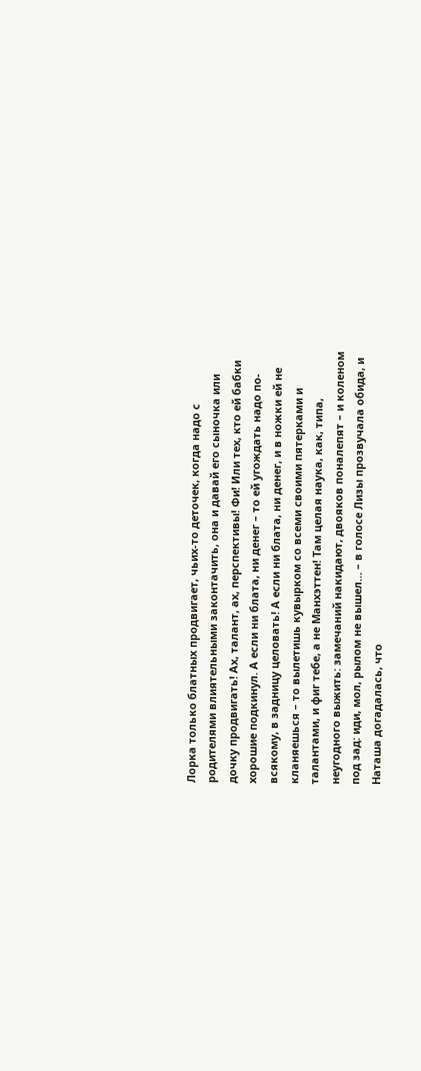Лорка только блатных продвигает, чьих-то деточек, когда надо с родителями влиятельными законтачить, она и давай его сыночка или дочку продвигать! Ах, талант, ах, перспективы! Фи! Или тех, кто ей бабки хорошие подкинул. А если ни блата, ни денег – то ей угождать надо по-всякому, в задницу целовать! А если ни блата, ни денег, и в ножки ей не кланяешься – то вылетишь кувырком со всеми своими пятерками и талантами, и фиг тебе, а не Манхэттен! Там целая наука, как, типа, неугодного выжить: замечаний накидают, двояков поналепят – и коленом под зад: иди, мол, рылом не вышел… – в голосе Лизы прозвучала обида, и Наташа догадалась, что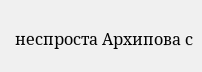неспроста Архипова с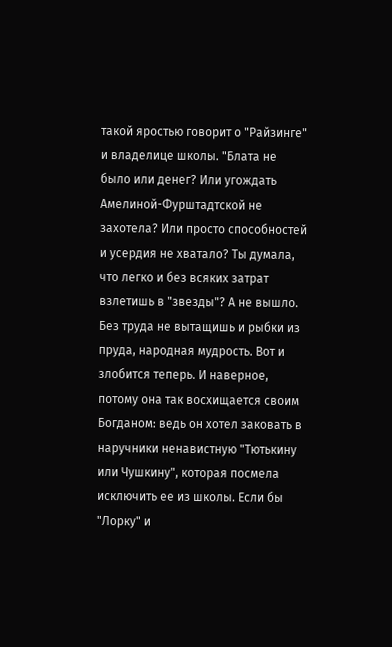такой яростью говорит о "Райзинге" и владелице школы. "Блата не было или денег? Или угождать Амелиной-Фурштадтской не захотела? Или просто способностей и усердия не хватало? Ты думала, что легко и без всяких затрат взлетишь в "звезды"? А не вышло. Без труда не вытащишь и рыбки из пруда, народная мудрость. Вот и злобится теперь. И наверное, потому она так восхищается своим Богданом: ведь он хотел заковать в наручники ненавистную "Тютькину или Чушкину", которая посмела исключить ее из школы. Если бы "Лорку" и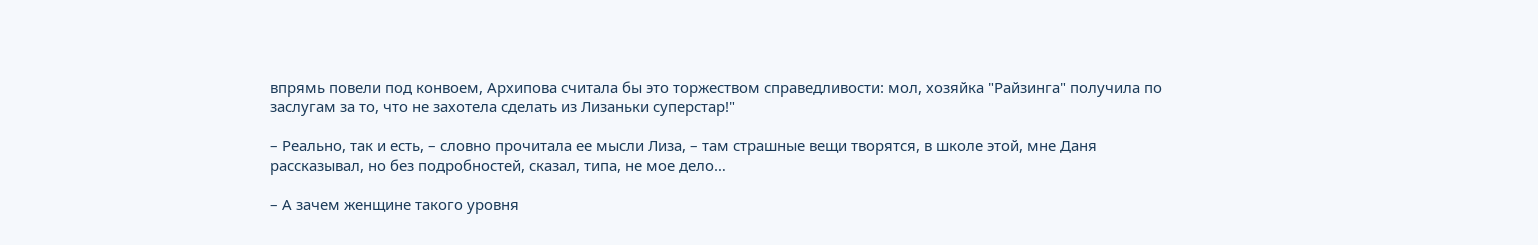впрямь повели под конвоем, Архипова считала бы это торжеством справедливости: мол, хозяйка "Райзинга" получила по заслугам за то, что не захотела сделать из Лизаньки суперстар!"

– Реально, так и есть, – словно прочитала ее мысли Лиза, – там страшные вещи творятся, в школе этой, мне Даня рассказывал, но без подробностей, сказал, типа, не мое дело…

– А зачем женщине такого уровня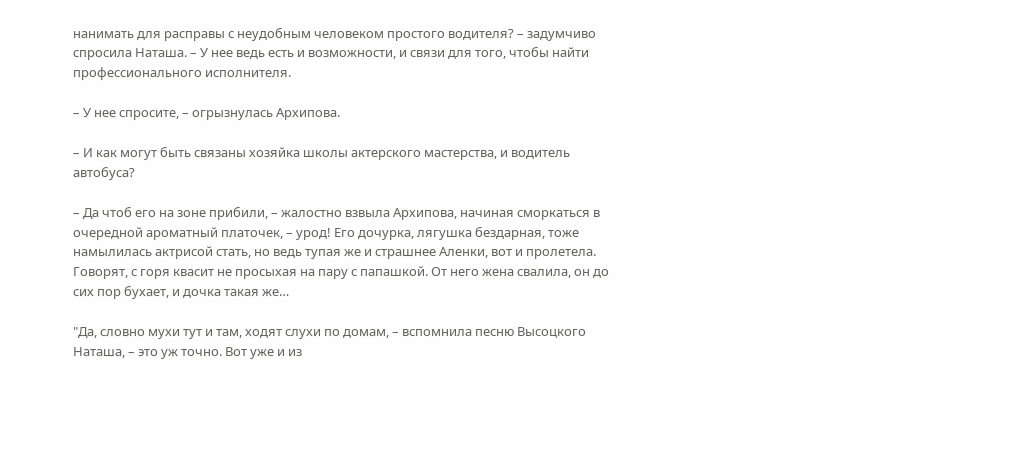нанимать для расправы с неудобным человеком простого водителя? – задумчиво спросила Наташа. – У нее ведь есть и возможности, и связи для того, чтобы найти профессионального исполнителя.

– У нее спросите, – огрызнулась Архипова.

– И как могут быть связаны хозяйка школы актерского мастерства, и водитель автобуса?

– Да чтоб его на зоне прибили, – жалостно взвыла Архипова, начиная сморкаться в очередной ароматный платочек, – урод! Его дочурка, лягушка бездарная, тоже намылилась актрисой стать, но ведь тупая же и страшнее Аленки, вот и пролетела. Говорят, с горя квасит не просыхая на пару с папашкой. От него жена свалила, он до сих пор бухает, и дочка такая же…

"Да, словно мухи тут и там, ходят слухи по домам, – вспомнила песню Высоцкого Наташа, – это уж точно. Вот уже и из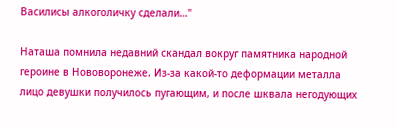Василисы алкоголичку сделали…"

Наташа помнила недавний скандал вокруг памятника народной героине в Нововоронеже. Из-за какой-то деформации металла лицо девушки получилось пугающим, и после шквала негодующих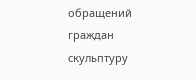обращений граждан скульптуру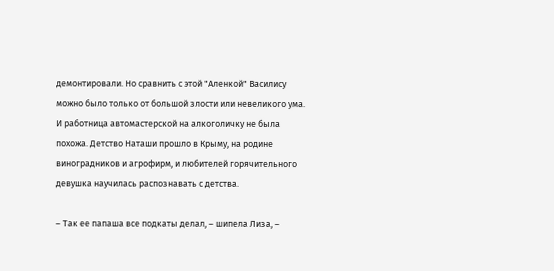демонтировали. Но сравнить с этой "Аленкой" Василису можно было только от большой злости или невеликого ума. И работница автомастерской на алкоголичку не была похожа. Детство Наташи прошло в Крыму, на родине виноградников и агрофирм, и любителей горячительного девушка научилась распознавать с детства.

– Так ее папаша все подкаты делал, – шипела Лиза, –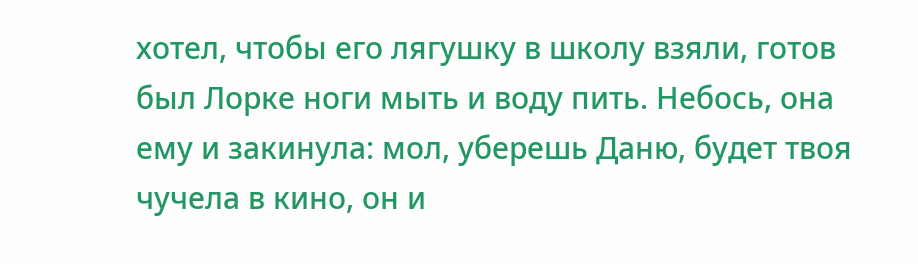хотел, чтобы его лягушку в школу взяли, готов был Лорке ноги мыть и воду пить. Небось, она ему и закинула: мол, уберешь Даню, будет твоя чучела в кино, он и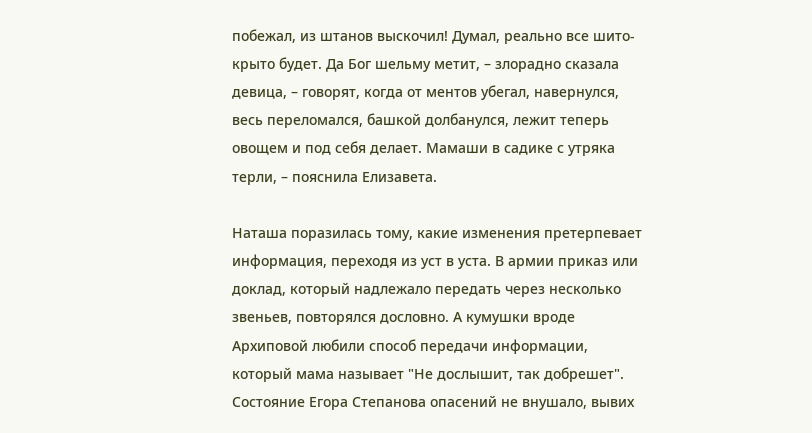побежал, из штанов выскочил! Думал, реально все шито-крыто будет. Да Бог шельму метит, – злорадно сказала девица, – говорят, когда от ментов убегал, навернулся, весь переломался, башкой долбанулся, лежит теперь овощем и под себя делает. Мамаши в садике с утряка терли, – пояснила Елизавета.

Наташа поразилась тому, какие изменения претерпевает информация, переходя из уст в уста. В армии приказ или доклад, который надлежало передать через несколько звеньев, повторялся дословно. А кумушки вроде Архиповой любили способ передачи информации, который мама называет "Не дослышит, так добрешет". Состояние Егора Степанова опасений не внушало, вывих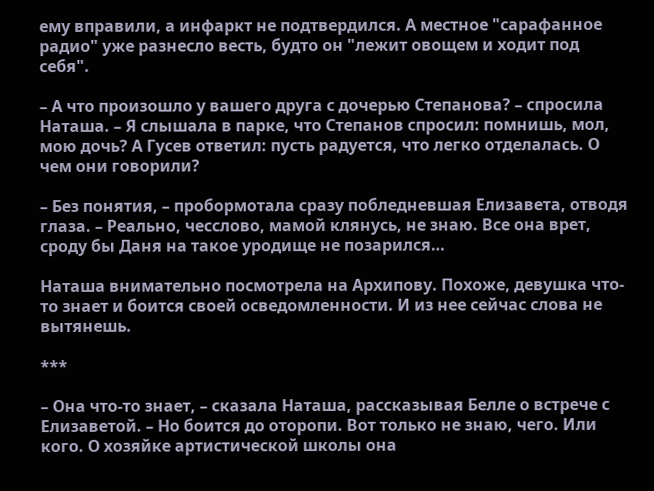ему вправили, а инфаркт не подтвердился. А местное "сарафанное радио" уже разнесло весть, будто он "лежит овощем и ходит под себя".

– А что произошло у вашего друга с дочерью Степанова? – спросила Наташа. – Я слышала в парке, что Степанов спросил: помнишь, мол, мою дочь? А Гусев ответил: пусть радуется, что легко отделалась. О чем они говорили?

– Без понятия, – пробормотала сразу побледневшая Елизавета, отводя глаза. – Реально, чесслово, мамой клянусь, не знаю. Все она врет, сроду бы Даня на такое уродище не позарился…

Наташа внимательно посмотрела на Архипову. Похоже, девушка что-то знает и боится своей осведомленности. И из нее сейчас слова не вытянешь.

***

– Она что-то знает, – сказала Наташа, рассказывая Белле о встрече с Елизаветой. – Но боится до оторопи. Вот только не знаю, чего. Или кого. О хозяйке артистической школы она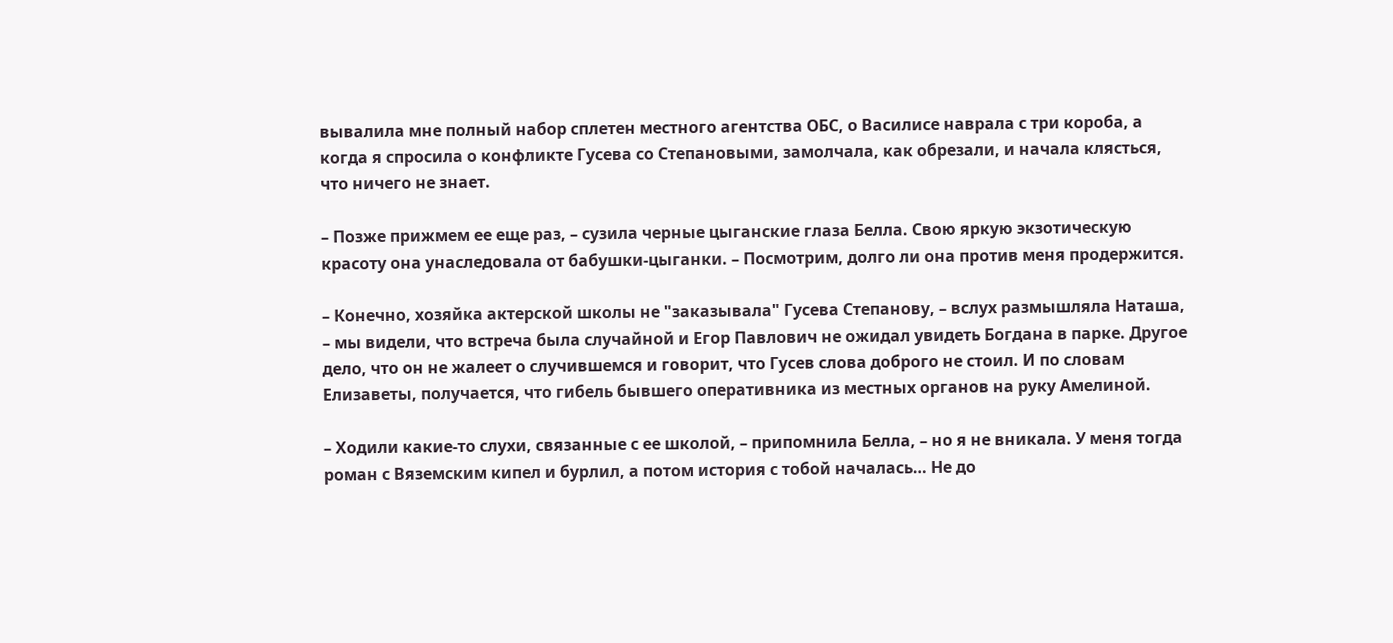вывалила мне полный набор сплетен местного агентства ОБС, о Василисе наврала с три короба, а когда я спросила о конфликте Гусева со Степановыми, замолчала, как обрезали, и начала клясться, что ничего не знает.

– Позже прижмем ее еще раз, – сузила черные цыганские глаза Белла. Свою яркую экзотическую красоту она унаследовала от бабушки-цыганки. – Посмотрим, долго ли она против меня продержится.

– Конечно, хозяйка актерской школы не "заказывала" Гусева Степанову, – вслух размышляла Наташа, – мы видели, что встреча была случайной и Егор Павлович не ожидал увидеть Богдана в парке. Другое дело, что он не жалеет о случившемся и говорит, что Гусев слова доброго не стоил. И по словам Елизаветы, получается, что гибель бывшего оперативника из местных органов на руку Амелиной.

– Ходили какие-то слухи, связанные с ее школой, – припомнила Белла, – но я не вникала. У меня тогда роман с Вяземским кипел и бурлил, а потом история с тобой началась… Не до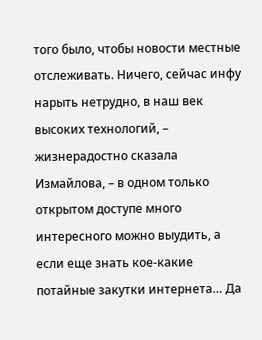того было, чтобы новости местные отслеживать. Ничего, сейчас инфу нарыть нетрудно, в наш век высоких технологий, – жизнерадостно сказала Измайлова, – в одном только открытом доступе много интересного можно выудить, а если еще знать кое-какие потайные закутки интернета… Да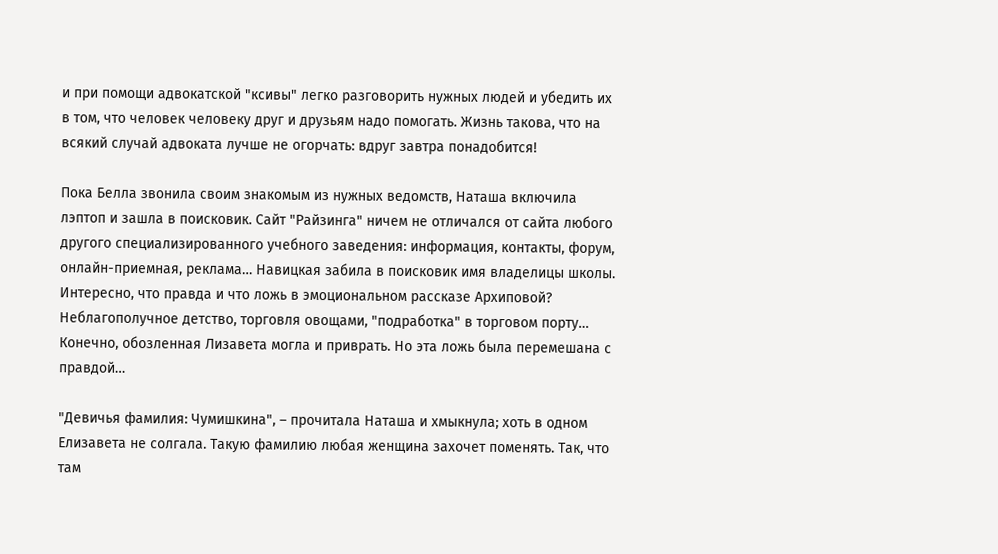и при помощи адвокатской "ксивы" легко разговорить нужных людей и убедить их в том, что человек человеку друг и друзьям надо помогать. Жизнь такова, что на всякий случай адвоката лучше не огорчать: вдруг завтра понадобится!

Пока Белла звонила своим знакомым из нужных ведомств, Наташа включила лэптоп и зашла в поисковик. Сайт "Райзинга" ничем не отличался от сайта любого другого специализированного учебного заведения: информация, контакты, форум, онлайн-приемная, реклама… Навицкая забила в поисковик имя владелицы школы. Интересно, что правда и что ложь в эмоциональном рассказе Архиповой? Неблагополучное детство, торговля овощами, "подработка" в торговом порту… Конечно, обозленная Лизавета могла и приврать. Но эта ложь была перемешана с правдой…

"Девичья фамилия: Чумишкина", – прочитала Наташа и хмыкнула; хоть в одном Елизавета не солгала. Такую фамилию любая женщина захочет поменять. Так, что там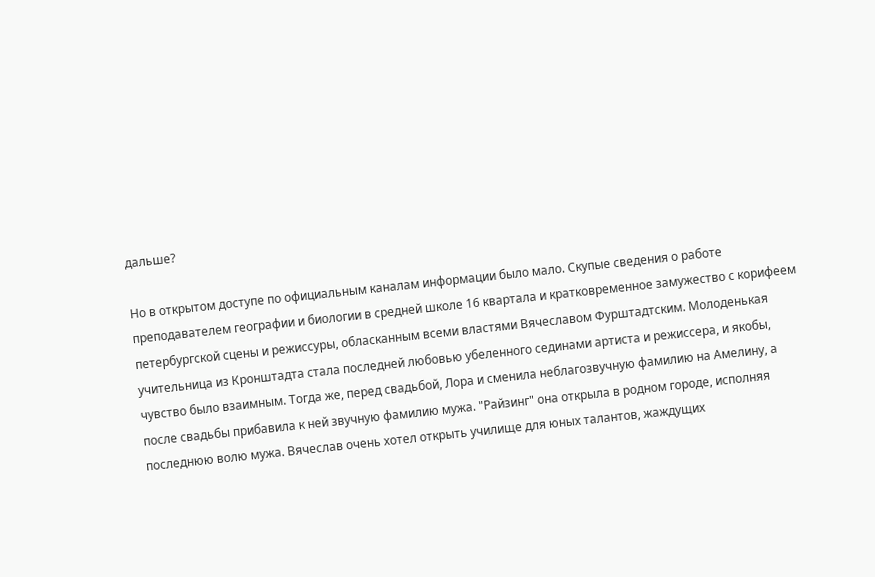дальше?

Но в открытом доступе по официальным каналам информации было мало. Скупые сведения о работе преподавателем географии и биологии в средней школе 16 квартала и кратковременное замужество с корифеем петербургской сцены и режиссуры, обласканным всеми властями Вячеславом Фурштадтским. Молоденькая учительница из Кронштадта стала последней любовью убеленного сединами артиста и режиссера, и якобы, чувство было взаимным. Тогда же, перед свадьбой, Лора и сменила неблагозвучную фамилию на Амелину, а после свадьбы прибавила к ней звучную фамилию мужа. "Райзинг" она открыла в родном городе, исполняя последнюю волю мужа. Вячеслав очень хотел открыть училище для юных талантов, жаждущих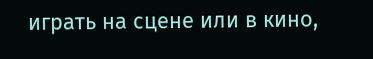играть на сцене или в кино,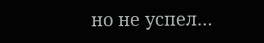но не успел…